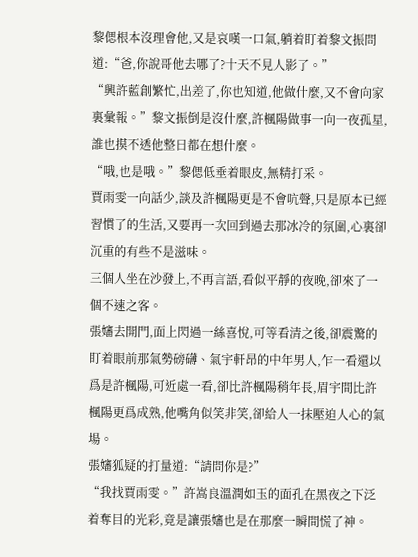黎偲根本沒理會他,又是哀嘆一口氣,躺着盯着黎文振問道:“爸,你說哥他去哪了?十天不見人影了。”
“興許藍創繁忙,出差了,你也知道,他做什麼,又不會向家裏彙報。”黎文振倒是沒什麼,許楓陽做事一向一夜孤星,誰也摸不透他整日都在想什麼。
“哦,也是哦。”黎偲低垂着眼皮,無精打采。
賈雨雯一向話少,談及許楓陽更是不會吭聲,只是原本已經習慣了的生活,又要再一次回到過去那冰冷的氛圍,心裏卻沉重的有些不是滋味。
三個人坐在沙發上,不再言語,看似平靜的夜晚,卻來了一個不速之客。
張嬸去開門,面上閃過一絲喜悅,可等看清之後,卻震驚的盯着眼前那氣勢磅礴、氣宇軒昂的中年男人,乍一看還以爲是許楓陽,可近處一看,卻比許楓陽稍年長,眉宇間比許楓陽更爲成熟,他嘴角似笑非笑,卻給人一抹壓迫人心的氣場。
張嬸狐疑的打量道:“請問你是?”
“我找賈雨雯。”許嵩良溫潤如玉的面孔在黑夜之下泛着奪目的光彩,竟是讓張嬸也是在那麼一瞬間慌了神。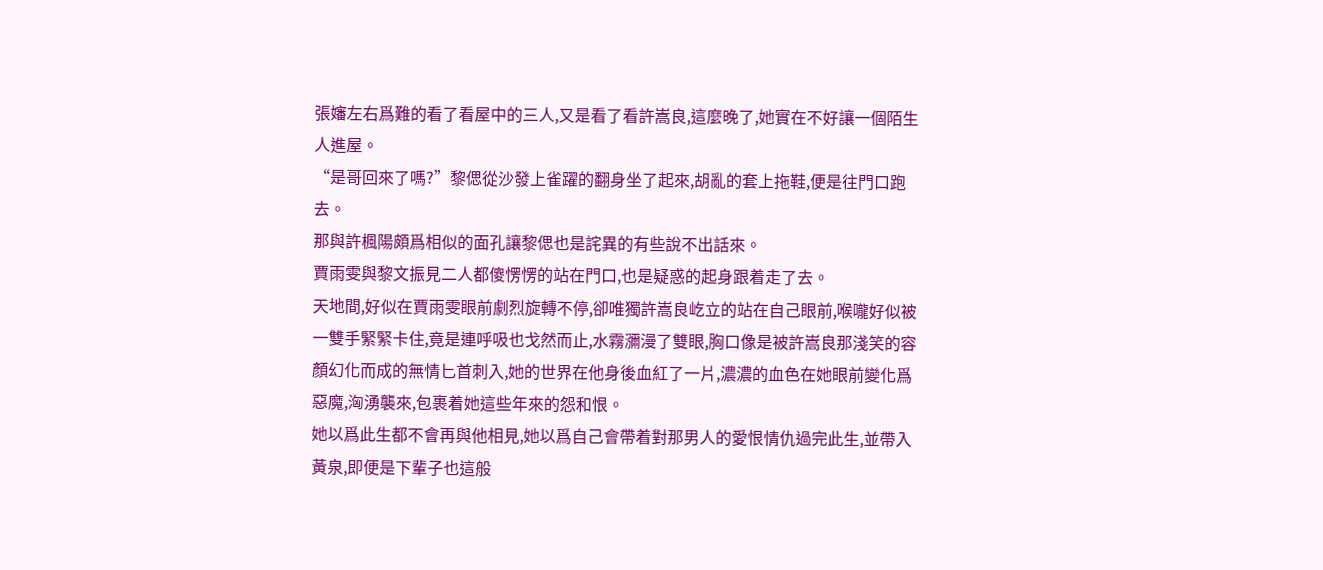張嬸左右爲難的看了看屋中的三人,又是看了看許嵩良,這麼晚了,她實在不好讓一個陌生人進屋。
“是哥回來了嗎?”黎偲從沙發上雀躍的翻身坐了起來,胡亂的套上拖鞋,便是往門口跑去。
那與許楓陽頗爲相似的面孔讓黎偲也是詫異的有些說不出話來。
賈雨雯與黎文振見二人都傻愣愣的站在門口,也是疑惑的起身跟着走了去。
天地間,好似在賈雨雯眼前劇烈旋轉不停,卻唯獨許嵩良屹立的站在自己眼前,喉嚨好似被一雙手緊緊卡住,竟是連呼吸也戈然而止,水霧瀰漫了雙眼,胸口像是被許嵩良那淺笑的容顏幻化而成的無情匕首刺入,她的世界在他身後血紅了一片,濃濃的血色在她眼前變化爲惡魔,洶湧襲來,包裹着她這些年來的怨和恨。
她以爲此生都不會再與他相見,她以爲自己會帶着對那男人的愛恨情仇過完此生,並帶入黃泉,即便是下輩子也這般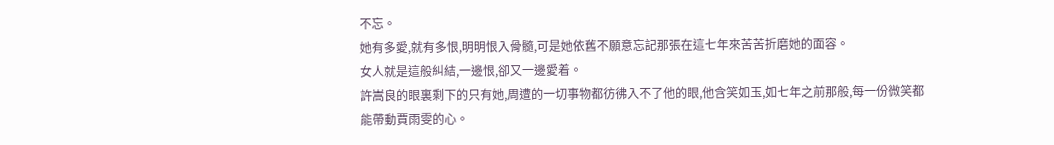不忘。
她有多愛,就有多恨,明明恨入骨髓,可是她依舊不願意忘記那張在這七年來苦苦折磨她的面容。
女人就是這般糾結,一邊恨,卻又一邊愛着。
許嵩良的眼裏剩下的只有她,周遭的一切事物都彷彿入不了他的眼,他含笑如玉,如七年之前那般,每一份微笑都能帶動賈雨雯的心。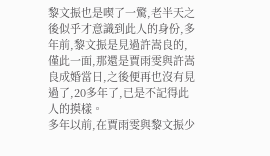黎文振也是喫了一驚,老半天之後似乎才意識到此人的身份,多年前,黎文振是見過許嵩良的,僅此一面,那還是賈雨雯與許嵩良成婚當日,之後便再也沒有見過了,20多年了,已是不記得此人的摸樣。
多年以前,在賈雨雯與黎文振少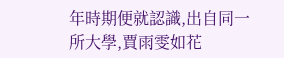年時期便就認識,出自同一所大學,賈雨雯如花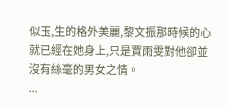似玉,生的格外美麗,黎文振那時候的心就已經在她身上,只是賈雨雯對他卻並沒有絲毫的男女之情。
...